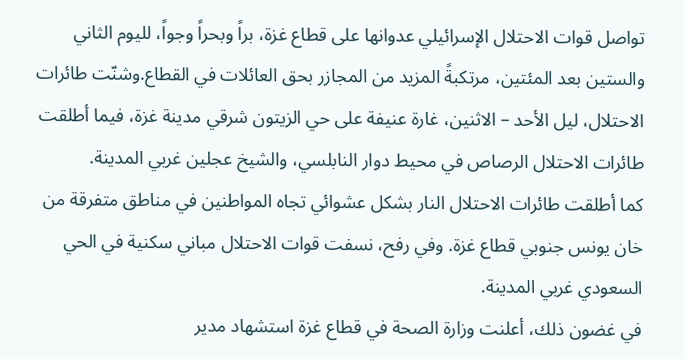تواصل قوات الاحتلال الإسرائيلي عدوانها على قطاع غزة، براً وبحراً وجواً، لليوم الثاني والستين بعد المئتين، مرتكبةً المزيد من المجازر بحق العائلات في القطاع.وشنّت طائرات الاحتلال، ليل الأحد – الاثنين، غارة عنيفة على حي الزيتون شرقي مدينة غزة، فيما أطلقت طائرات الاحتلال الرصاص في محيط دوار النابلسي، والشيخ عجلين غربي المدينة.
كما أطلقت طائرات الاحتلال النار بشكل عشوائي تجاه المواطنين في مناطق متفرقة من خان يونس جنوبي قطاع غزة. وفي رفح، نسفت قوات الاحتلال مباني سكنية في الحي السعودي غربي المدينة.
في غضون ذلك، أعلنت وزارة الصحة في قطاع غزة استشهاد مدير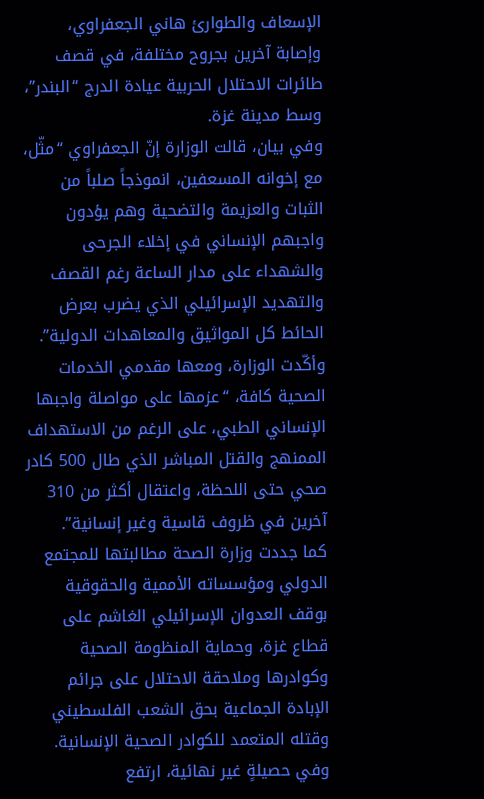الإسعاف والطوارئ هاني الجعفراوي، وإصابة آخرين بجروح مختلفة، في قصف طائرات الاحتلال الحربية عيادة الدرج “البندر”، وسط مدينة غزة.
وفي بيان، قالت الوزارة إنّ الجعفراوي “مثّل، مع إخوانه المسعفين، انموذجاً صلباً من الثبات والعزيمة والتضحية وهم يؤدون واجبهم الإنساني في إخلاء الجرحى والشهداء على مدار الساعة رغم القصف والتهديد الإسرائيلي الذي يضرب بعرض الحائط كل المواثيق والمعاهدات الدولية”.
وأكّدت الوزارة، ومعها مقدمي الخدمات الصحية كافة، “عزمها على مواصلة واجبها الإنساني الطبي، على الرغم من الاستهداف الممنهج والقتل المباشر الذي طال 500 كادر صحي حتى اللحظة، واعتقال أكثر من 310 آخرين في ظروف قاسية وغير إنسانية”.
كما جددت وزارة الصحة مطالبتها للمجتمع الدولي ومؤسساته الأممية والحقوقية بوقف العدوان الإسرائيلي الغاشم على قطاع غزة، وحماية المنظومة الصحية وكوادرها وملاحقة الاحتلال على جرائم الإبادة الجماعية بحق الشعب الفلسطيني وقتله المتعمد للكوادر الصحية الإنسانية.
وفي حصيلةٍ غير نهائية، ارتفع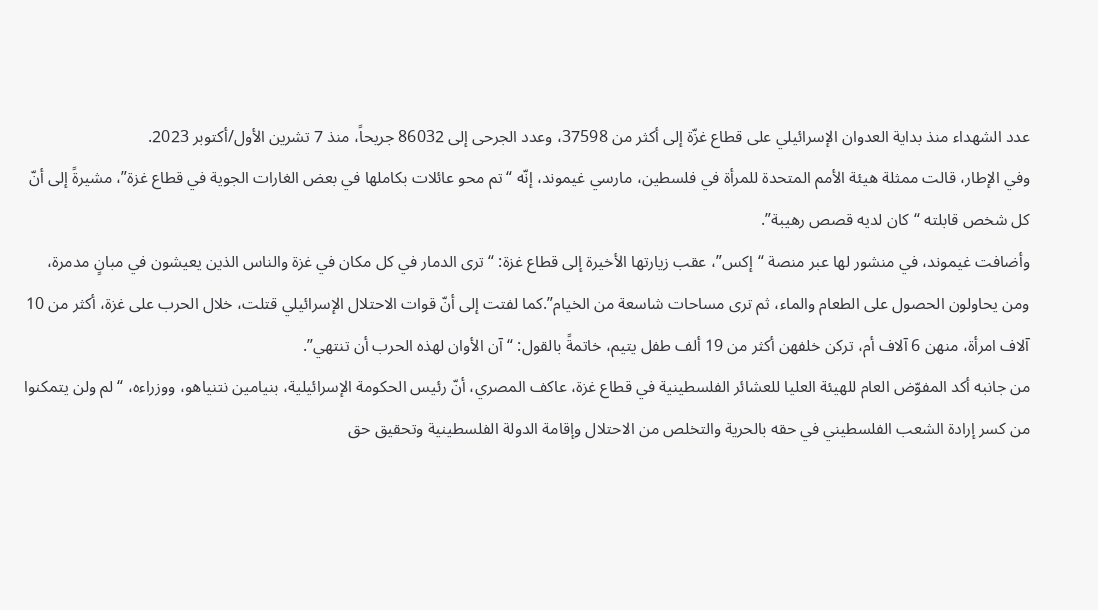عدد الشهداء منذ بداية العدوان الإسرائيلي على قطاع غزّة إلى أكثر من 37598، وعدد الجرحى إلى 86032 جريحاً، منذ 7 تشرين الأول/أكتوبر 2023.
وفي الإطار، قالت ممثلة هيئة الأمم المتحدة للمرأة في فلسطين، مارسي غيموند، إنّه “تم محو عائلات بكاملها في بعض الغارات الجوية في قطاع غزة”، مشيرةً إلى أنّ كل شخص قابلته “كان لديه قصص رهيبة”.
وأضافت غيموند، في منشور لها عبر منصة “إكس”، عقب زيارتها الأخيرة إلى قطاع غزة: “ترى الدمار في كل مكان في غزة والناس الذين يعيشون في مبانٍ مدمرة، ومن يحاولون الحصول على الطعام والماء، ثم ترى مساحات شاسعة من الخيام”.كما لفتت إلى أنّ قوات الاحتلال الإسرائيلي قتلت، خلال الحرب على غزة، أكثر من 10 آلاف امرأة، منهن 6 آلاف أم، تركن خلفهن أكثر من 19 ألف طفل يتيم، خاتمةً بالقول: “آن الأوان لهذه الحرب أن تنتهي”.
من جانبه أكد المفوّض العام للهيئة العليا للعشائر الفلسطينية في قطاع غزة، عاكف المصري، أنّ رئيس الحكومة الإسرائيلية، بنيامين نتنياهو، ووزراءه، “لم ولن يتمكنوا من كسر إرادة الشعب الفلسطيني في حقه بالحرية والتخلص من الاحتلال وإقامة الدولة الفلسطينية وتحقيق حق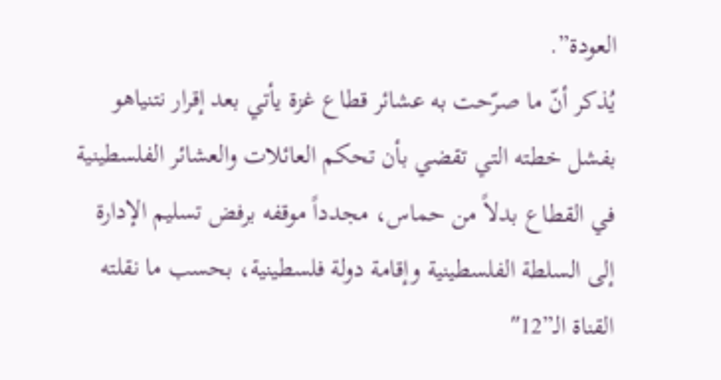العودة”.
يُذكر أنّ ما صرّحت به عشائر قطاع غزة يأتي بعد إقرار نتنياهو بفشل خطته التي تقضي بأن تحكم العائلات والعشائر الفلسطينية في القطاع بدلاً من حماس، مجدداً موقفه برفض تسليم الإدارة إلى السلطة الفلسطينية وإقامة دولة فلسطينية، بحسب ما نقلته القناة الـ”12″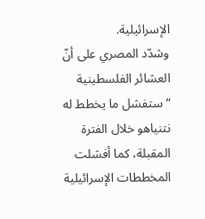الإسرائيلية.
وشدّد المصري على أنّ العشائر الفلسطينية “ستفشل ما يخطط له نتنياهو خلال الفترة المقبلة، كما أفشلت المخططات الإسرائيلية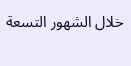خلال الشهور التسعة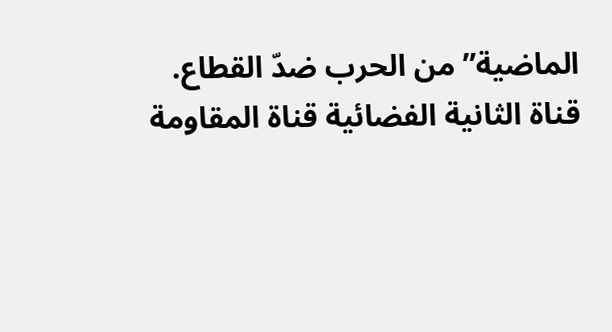الماضية” من الحرب ضدّ القطاع.
قناة الثانية الفضائية قناة المقاومة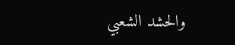والحشد الشعبي